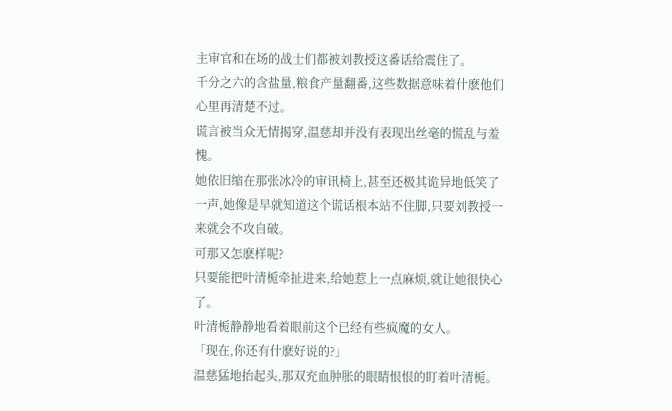主审官和在场的战士们都被刘教授这番话给震住了。
千分之六的含盐量,粮食产量翻番,这些数据意味着什麽他们心里再清楚不过。
谎言被当众无情揭穿,温慈却并没有表现出丝毫的慌乱与羞愧。
她依旧缩在那张冰冷的审讯椅上,甚至还极其诡异地低笑了一声,她像是早就知道这个谎话根本站不住脚,只要刘教授一来就会不攻自破。
可那又怎麽样呢?
只要能把叶清栀牵扯进来,给她惹上一点麻烦,就让她很快心了。
叶清栀静静地看着眼前这个已经有些疯魔的女人。
「现在,你还有什麽好说的?」
温慈猛地抬起头,那双充血肿胀的眼睛恨恨的盯着叶清栀。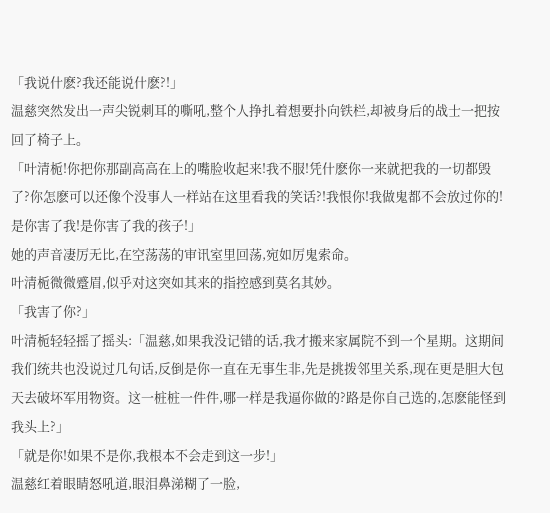「我说什麽?我还能说什麽?!」
温慈突然发出一声尖锐刺耳的嘶吼,整个人挣扎着想要扑向铁栏,却被身后的战士一把按回了椅子上。
「叶清栀!你把你那副高高在上的嘴脸收起来!我不服!凭什麽你一来就把我的一切都毁了?你怎麽可以还像个没事人一样站在这里看我的笑话?!我恨你!我做鬼都不会放过你的!是你害了我!是你害了我的孩子!」
她的声音凄厉无比,在空荡荡的审讯室里回荡,宛如厉鬼索命。
叶清栀微微蹙眉,似乎对这突如其来的指控感到莫名其妙。
「我害了你?」
叶清栀轻轻摇了摇头:「温慈,如果我没记错的话,我才搬来家属院不到一个星期。这期间我们统共也没说过几句话,反倒是你一直在无事生非,先是挑拨邻里关系,现在更是胆大包天去破坏军用物资。这一桩桩一件件,哪一样是我逼你做的?路是你自己选的,怎麽能怪到我头上?」
「就是你!如果不是你,我根本不会走到这一步!」
温慈红着眼睛怒吼道,眼泪鼻涕糊了一脸,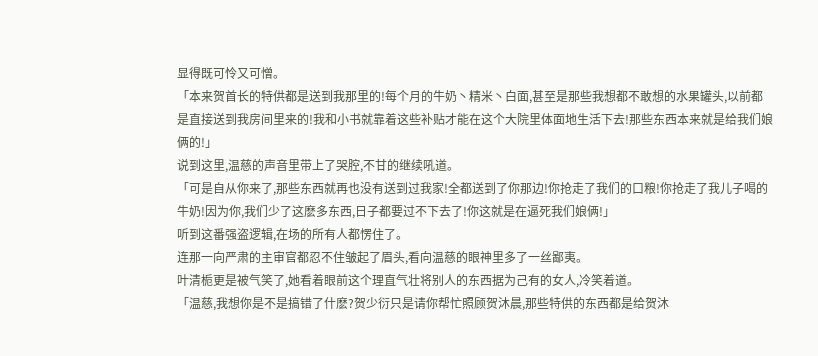显得既可怜又可憎。
「本来贺首长的特供都是送到我那里的!每个月的牛奶丶精米丶白面,甚至是那些我想都不敢想的水果罐头,以前都是直接送到我房间里来的!我和小书就靠着这些补贴才能在这个大院里体面地生活下去!那些东西本来就是给我们娘俩的!」
说到这里,温慈的声音里带上了哭腔,不甘的继续吼道。
「可是自从你来了,那些东西就再也没有送到过我家!全都送到了你那边!你抢走了我们的口粮!你抢走了我儿子喝的牛奶!因为你,我们少了这麽多东西,日子都要过不下去了!你这就是在逼死我们娘俩!」
听到这番强盗逻辑,在场的所有人都愣住了。
连那一向严肃的主审官都忍不住皱起了眉头,看向温慈的眼神里多了一丝鄙夷。
叶清栀更是被气笑了,她看着眼前这个理直气壮将别人的东西据为己有的女人,冷笑着道。
「温慈,我想你是不是搞错了什麽?贺少衍只是请你帮忙照顾贺沐晨,那些特供的东西都是给贺沐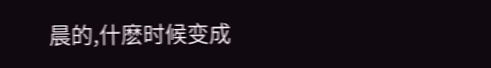晨的,什麽时候变成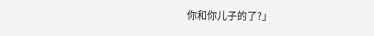你和你儿子的了?」